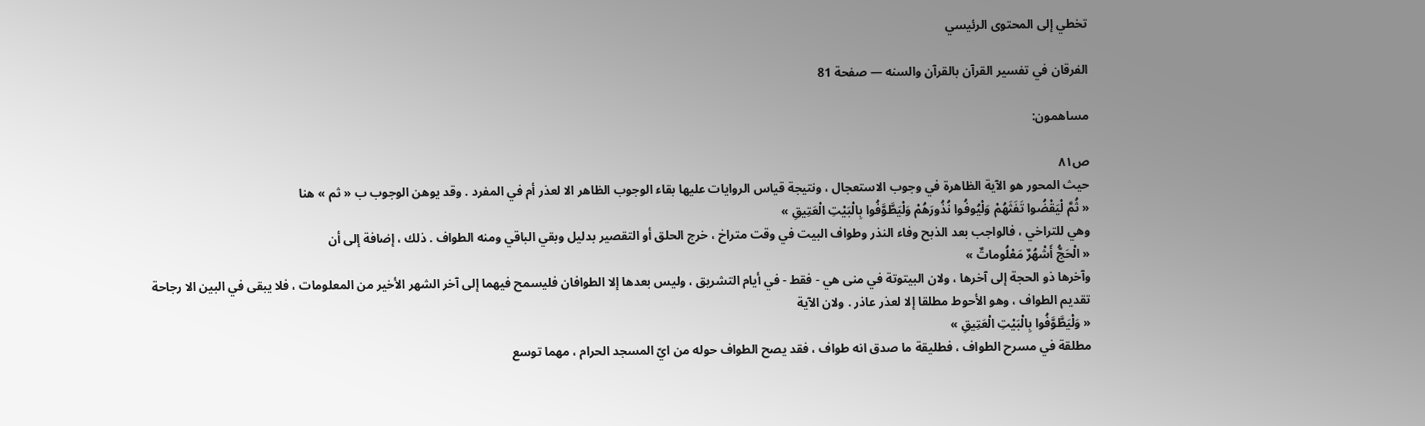تخطي إلى المحتوى الرئيسي

الفرقان في تفسير القرآن بالقرآن والسنه — صفحة 81

مساهمون:

ص٨١
حيث المحور هو الآية الظاهرة في وجوب الاستعجال ، ونتيجة قياس الروايات عليها بقاء الوجوب الظاهر الا لعذر أم في المفرد . وقد يوهن الوجوب ب « ثم » هنا
« ثُمَّ لْيَقْضُوا تَفَثَهُمْ وَلْيُوفُوا نُذُورَهُمْ وَلْيَطَّوَّفُوا بِالْبَيْتِ الْعَتِيقِ »
وهي للتراخي ، فالواجب بعد الذبح وفاء النذر وطواف البيت في وقت متراخ ، خرج الحلق أو التقصير بدليل وبقي الباقي ومنه الطواف . ذلك ، إضافة إلى أن
« الْحَجُّ أَشْهُرٌ مَعْلُوماتٌ »
وآخرها ذو الحجة إلى آخرها ، ولان البيتوتة في منى هي - فقط - في أيام التشريق ، وليس بعدها إلا الطوافان فليسمح فيهما إلى آخر الشهر الأخير من المعلومات ، فلا يبقى في البين الا رجاحة تقديم الطواف ، وهو الأحوط مطلقا إلا لعذر عاذر . ولان الآية
« وَلْيَطَّوَّفُوا بِالْبَيْتِ الْعَتِيقِ »
مطلقة في مسرح الطواف ، فطليقة ما صدق انه طواف ، فقد يصح الطواف حوله من ايّ المسجد الحرام ، مهما توسع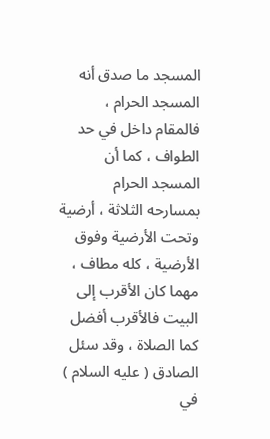المسجد ما صدق أنه المسجد الحرام ، فالمقام داخل في حد الطواف ، كما أن المسجد الحرام بمسارحه الثلاثة ، أرضية وتحت الأرضية وفوق الأرضية ، كله مطاف ، مهما كان الأقرب إلى البيت فالأقرب أفضل كما الصلاة ، وقد سئل الصادق ( عليه السلام ) في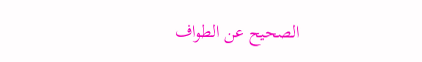الصحيح عن الطواف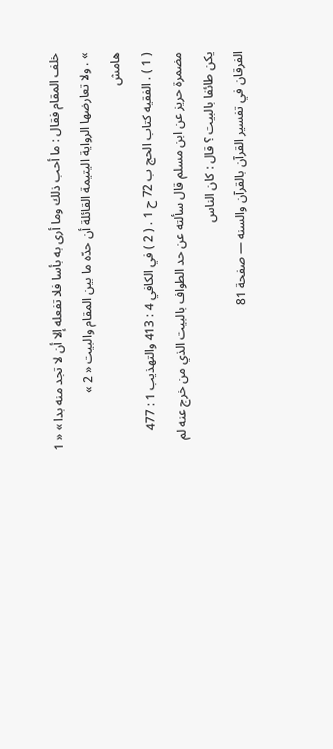خلف المقام فقال : ما أحب ذلك وما أرى به بأسا فلا تفعله إلا أن لا تجد منه بدا » « 1 » . ولا تعارضها الرواية اليتيمة القائلة أن حدّه ما بين المقام والبيت « 2 »
هامش
( 1 ) . الفقيه كتاب الحج ب 72 ح 1 . ( 2 ) في الكافي 4 : 413 والتهذيب 1 : 477 مضمرة حريز عن ابن مسلم قال سألته عن حد الطواف بالبيت الذي من خرج عنه لم يكن طائفا بالبيت ؟ قال : كان الناس
الفرقان في تفسير القرآن بالقرآن والسنه — صفحة 81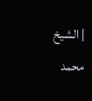| الشيخ محمد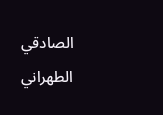الصادقي الطهراني